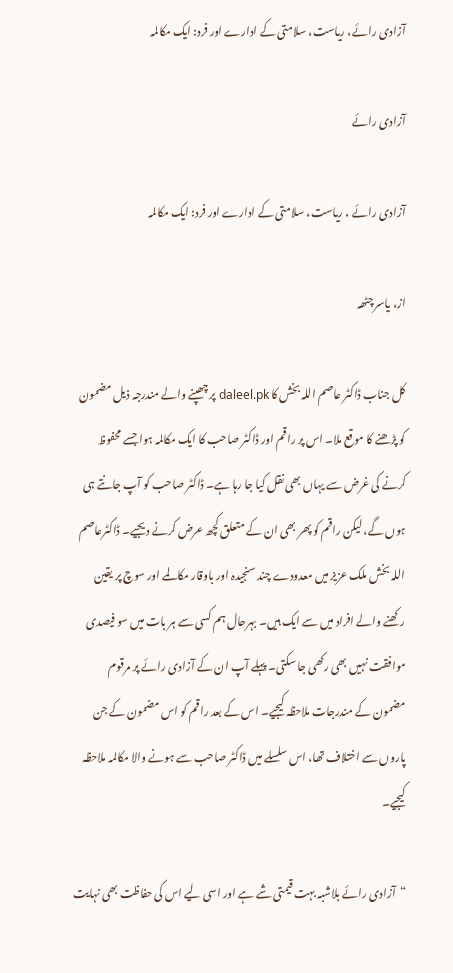آزادی رائے، ریاست، سلامتی کے ادارے اور فرد: ایک مکالمہ

آزادی رائے

آزادی رائے ، ریاست، سلامتی کے ادارے اور فرد: ایک مکالمہ

از، یاسر چٹھہ

کل جناب ڈاکٹر عاصم اللہ بخش کا daleel.pk پر چھپنے والے مندرجہ ذیل مضمون کو پڑھنے کا موقع ملا۔ اس پر راقم اور ڈاکٹر صاحب کا ایک مکالمہ ہوا جسے محفوظ کرنے کی غرض سے یہاں بھی نقل کیا جا رہا ہے۔ ڈاکٹر صاحب کو آپ جانتے ہی ہوں گے، لیکن راقم کو پھر بھی ان کے متعلق کچھ عرض کرنے دیجیے۔ ڈاکٹرعاصم اللہ بخش ملک عزیز میں معدودے چند سنجیدہ اور باوقار مکالمے اور سوچ پر یقین رکھنے والے افراد میں سے ایک ہیں۔ بہرحال ہم کسی سے ہر بات میں سو فیصدی موافقت نہیں بھی رکھی جا سکتی۔ پہلے آپ ان کے آزادی رائے پر مرقوم مضمون کے مندرجات ملاحظہ کیجیے۔ اس کے بعد راقم کو اس مضمون کے جن پاروں سے اختلاف تھا، اس سلسلے میں ڈاکٹر صاحب سے ہونے والا مکالمہ ملاحظہ کیجیے۔

“آزادی رائے بلاشبہ بہت قیمتی شے ہے اور اسی لیے اس کی حفاظت بھی نہایت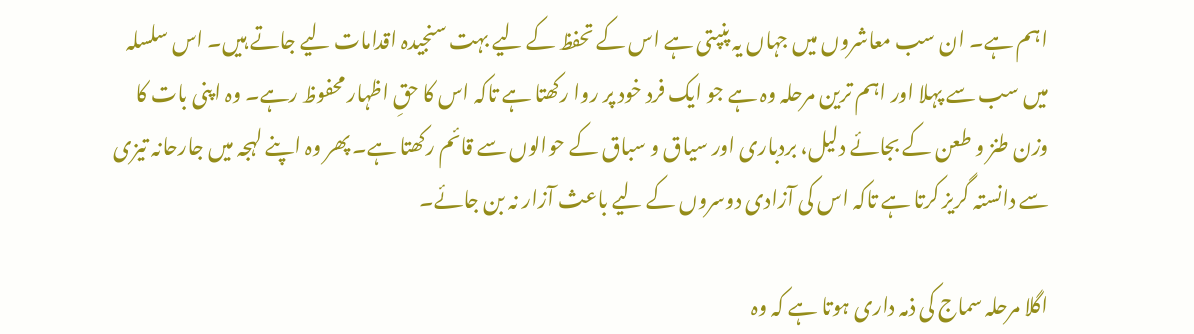اہم ہے۔ ان سب معاشروں میں جہاں یہ پنپتی ہے اس کے تحفظ کے لیے بہت سنجیدہ اقدامات لیے جاتے ہیں۔ اس سلسلہ میں سب سے پہلا اور اہم ترین مرحلہ وہ ہے جو ایک فرد خود پر روا رکھتا ہے تاکہ اس کا حقِ اظہار محفوظ رہے۔ وہ اپنی بات کا وزن طنز و طعن کے بجائے دلیل، بردباری اور سیاق و سباق کے حوالوں سے قائم رکھتا ہے۔ پھر وہ اپنے لہجہ میں جارحانہ تیزی سے دانستہ گریز کرتا ہے تاکہ اس کی آزادی دوسروں کے لیے باعث آزار نہ بن جائے۔

اگلا مرحلہ سماج کی ذمہ داری ہوتا ہے کہ وہ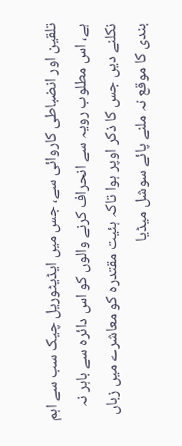تلقین اور انضباطی کاروائی سے، جس میں ایڈیٹوریل چیک سب سے اہم ہے، اس مطلوب رویہ سے انحراف کرنے والوں کو اس دائرہ سے باہر نہ نکلنے دیں جس کا ذکر اوپر ہوا تاکہ ہئیت مقتدرہ کو معاشرے میں زباں بندی کا موقع نہ ملنے پائے سوشل میڈیا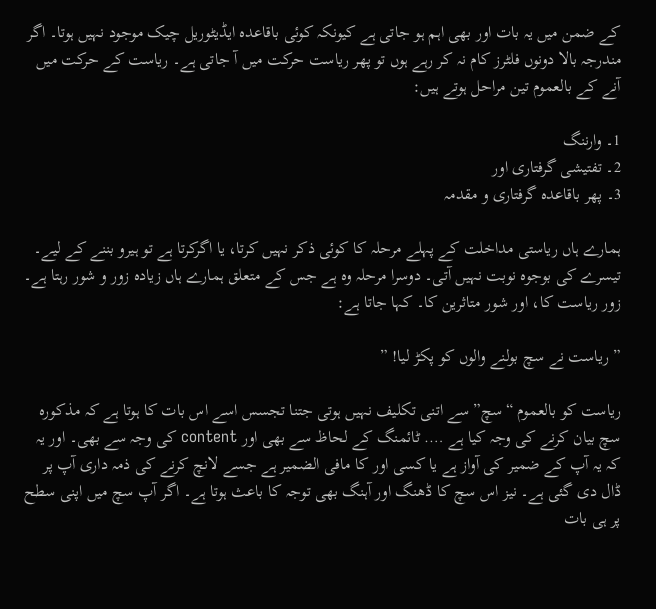کے ضمن میں یہ بات اور بھی اہم ہو جاتی ہے کیونکہ کوئی باقاعدہ ایڈیٹوریل چیک موجود نہیں ہوتا۔ اگر مندرجہ بالا دونوں فلٹرز کام نہ کر رہے ہوں تو پھر ریاست حرکت میں آ جاتی ہے۔ ریاست کے حرکت میں آنے کے بالعموم تین مراحل ہوتے ہیں:

1۔ وارننگ
2۔ تفتیشی گرفتاری اور
3۔ پھر باقاعدہ گرفتاری و مقدمہ

ہمارے ہاں ریاستی مداخلت کے پہلے مرحلہ کا کوئی ذکر نہیں کرتا، یا اگرکرتا ہے تو ہیرو بننے کے لیے۔ تیسرے کی بوجوہ نوبت نہیں آتی۔ دوسرا مرحلہ وہ ہے جس کے متعلق ہمارے ہاں زیادہ زور و شور رہتا ہے۔ زور ریاست کا، اور شور متاثرین کا۔ کہا جاتا ہے:

” ریاست نے سچ بولنے والوں کو پکڑ لیا! ”

ریاست کو بالعموم “سچ” سے اتنی تکلیف نہیں ہوتی جتنا تجسس اسے اس بات کا ہوتا ہے کہ مذکورہ سچ بیان کرنے کی وجہ کیا ہے …. ٹائمنگ کے لحاظ سے بھی اور content کی وجہ سے بھی۔ اور یہ کہ یہ آپ کے ضمیر کی آواز ہے یا کسی اور کا مافی الضمیر ہے جسے لانچ کرنے کی ذمہ داری آپ پر ڈال دی گئی ہے۔ نیز اس سچ کا ڈھنگ اور آہنگ بھی توجہ کا باعث ہوتا ہے۔ اگر آپ سچ میں اپنی سطح پر ہی بات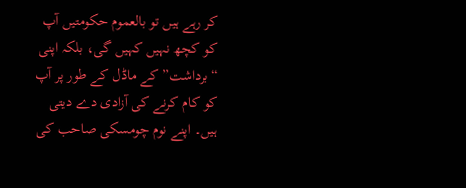کر رہے ہیں تو بالعموم حکومتیں آپ کو کچھ نہیں کہیں گی، بلکہ اپنی “برداشت” کے ماڈل کے طور پر آپ کو کام کرنے کی آزادی دے دیتی ہیں۔ اپنے نوم چومسکی صاحب کی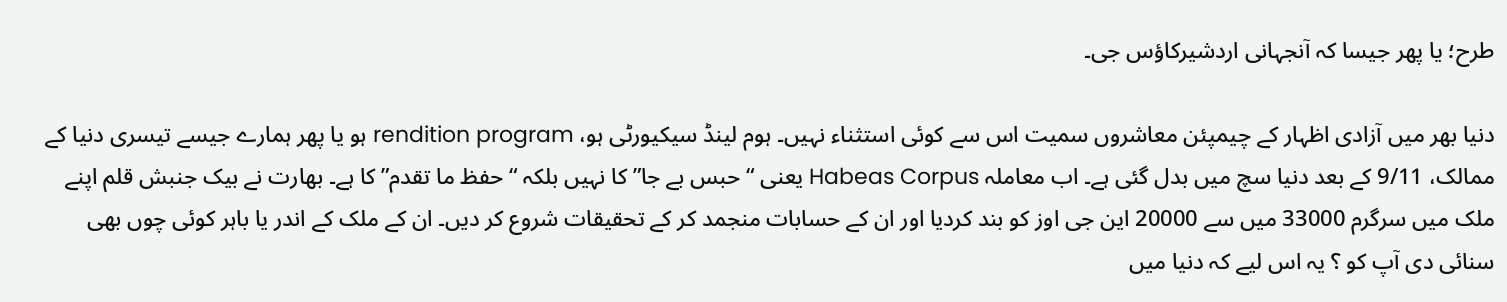طرح؛ یا پھر جیسا کہ آنجہانی اردشیرکاؤس جی۔

دنیا بھر میں آزادی اظہار کے چیمپئن معاشروں سمیت اس سے کوئی استثناء نہیں۔ ہوم لینڈ سیکیورٹی ہو، rendition program ہو یا پھر ہمارے جیسے تیسری دنیا کے ممالک، 9/11 کے بعد دنیا سچ میں بدل گئی ہے۔ اب معاملہ Habeas Corpus یعنی “حبس بے جا” کا نہیں بلکہ “حفظ ما تقدم” کا ہے۔ بھارت نے بیک جنبش قلم اپنے ملک میں سرگرم 33000 میں سے 20000 این جی اوز کو بند کردیا اور ان کے حسابات منجمد کر کے تحقیقات شروع کر دیں۔ ان کے ملک کے اندر یا باہر کوئی چوں بھی سنائی دی آپ کو ؟ یہ اس لیے کہ دنیا میں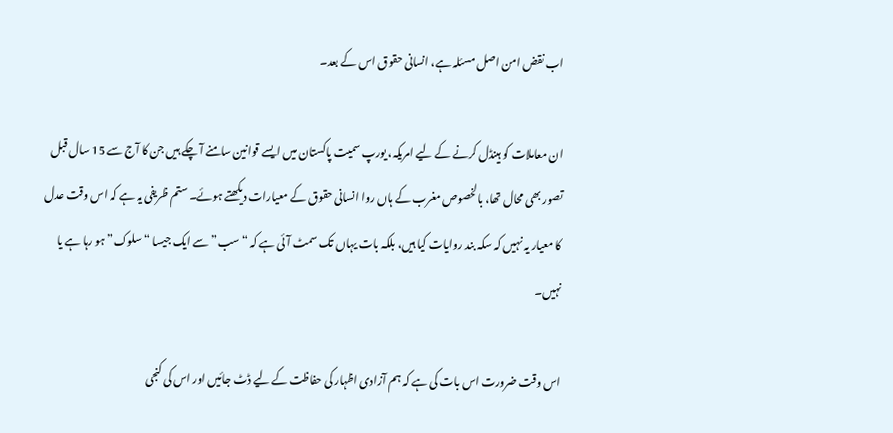اب نقض امن اصل مسئلہ ہے، انسانی حقوق اس کے بعد۔

ان معاملات کو ہینڈل کرنے کے لیے امریکہ، یورپ سمیت پاکستان میں ایسے قوانین سامنے آ چکے ہیں جن کا آج سے 15 سال قبل تصور بھی محال تھا، بالخصوص مغرب کے ہاں روا انسانی حقوق کے معیارات دیکھتے ہوئے۔ ستم ظریفی یہ ہے کہ اس وقت عدل کا معیار یہ نہیں کہ سکہ بند روایات کیا ہیں، بلکہ بات یہاں تک سمٹ آئی ہے کہ “سب” سے ایک جیسا “سلوک” ہو رہا ہے یا نہیں۔

اس وقت ضرورت اس بات کی ہے کہ ہم آزادی اظہار کی حفاظت کے لیے ڈٹ جائیں اور اس کی کنجی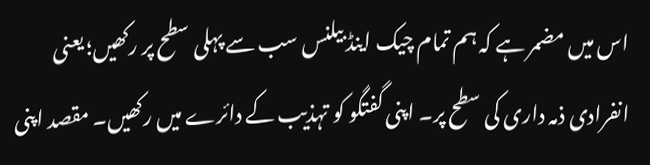اس میں مضمر ہے کہ ہم تمام چیک اینڈ بیلنس سب سے پہلی سطح پر رکھیں؛ یعنی انفرادی ذمہ داری کی سطح پر۔ اپنی گفتگو کو تہذیب کے دائرے میں رکھیں۔ مقصد اپنی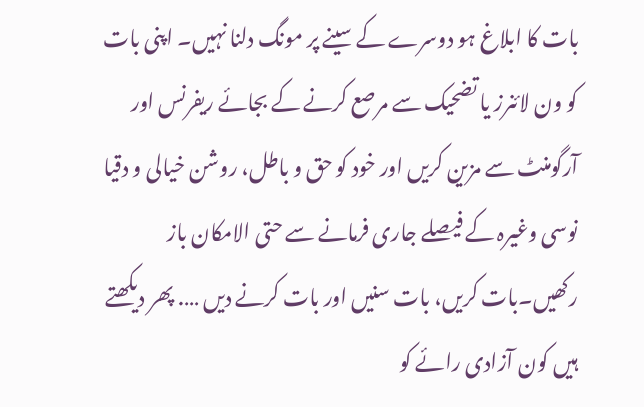بات کا ابلاغ ہو دوسرے کے سینے پر مونگ دلنا نہیں۔ اپنی بات کو ون لائنرز یا تضحیک سے مرصع کرنے کے بجائے ریفرنس اور آرگومنٹ سے مزین کریں اور خود کو حق و باطل، روشن خیالی و دقیا نوسی وغیرہ کے فیصلے جاری فرمانے سے حتی الامکان باز رکھیں۔بات کریں، بات سنیں اور بات کرنے دیں …. پھر دیکھتے ہیں کون آزادی رائے کو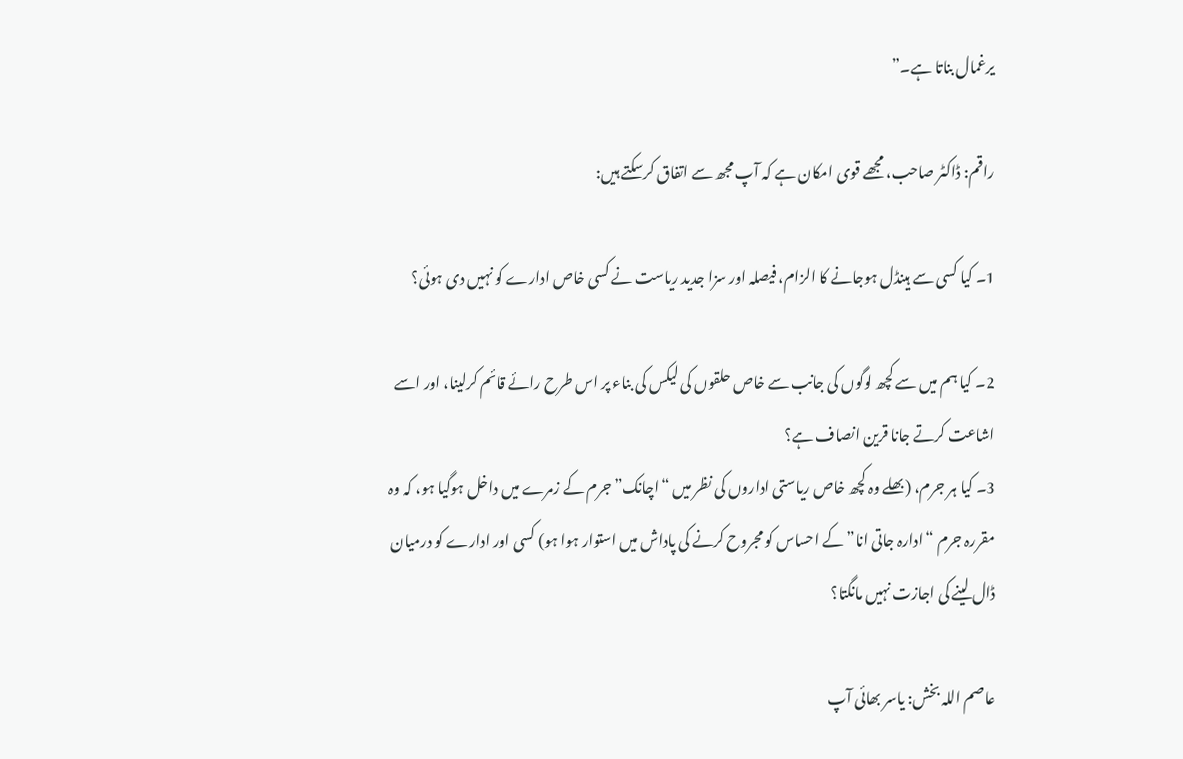یرغمال بناتا ہے۔”

راقم: ڈاکٹر صاحب، مجھے قوی امکان ہے کہ آپ مجھ سے اتفاق کرسکتے ہیں:

1۔ کیا کسی سے ہینڈل ہوجانے کا الزام، فیصلہ اور سزا جدید ریاست نے کسی خاص ادارے کو نہیں دی ہوئی؟

2۔ کیا ہم میں سے کچھ لوگوں کی جانب سے خاص حلقوں کی لیکس کی بناء پر اس طرح رائے قائم کرلینا، اور اسے اشاعت کرتے جانا قرین انصاف ہے؟
3۔ کیا ہر جرم، (بھلے وہ کچھ خاص ریاستی اداروں کی نظر میں “اچانک” جرم کے زمرے میں داخل ہوگیا ہو، کہ وہ مقررہ جرم “ادارہ جاتی انا” کے احساس کو مجروح کرنے کی پاداش میں استوار ہوا ہو) کسی اور ادارے کو درمیان ڈال لینے کی اجازت نہیں مانگتا؟

عاصم اللہ بخش: یاسر بھائی آپ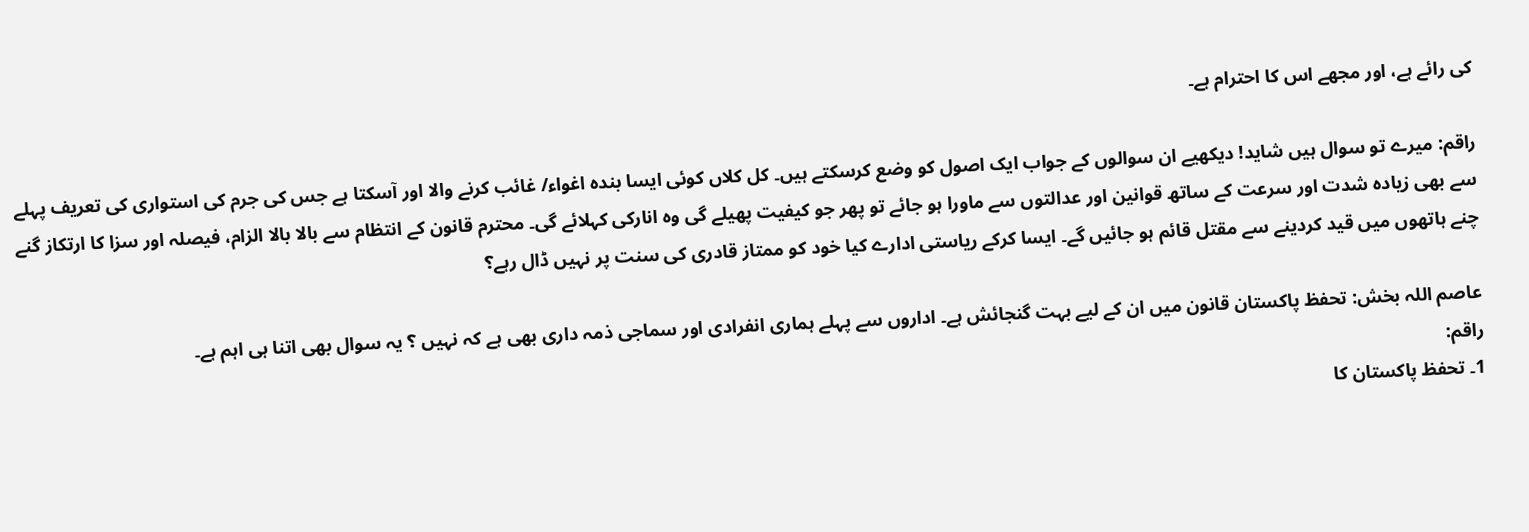کی رائے ہے، اور مجھے اس کا احترام ہے۔

راقم: میرے تو سوال ہیں شاید! دیکھیے ان سوالوں کے جواب ایک اصول کو وضع کرسکتے ہیں۔ کل کلاں کوئی ایسا بندہ اغواء/ غائب کرنے والا اور آسکتا ہے جس کی جرم کی استواری کی تعریف پہلے سے بھی زیادہ شدت اور سرعت کے ساتھ قوانین اور عدالتوں سے ماورا ہو جائے تو پھر جو کیفیت پھیلے گی وہ انارکی کہلائے گی۔ محترم قانون کے انتظام سے بالا بالا الزام، فیصلہ اور سزا کا ارتکاز گنے چنے ہاتھوں میں قید کردینے سے مقتل قائم ہو جائیں گے۔ ایسا کرکے ریاستی ادارے کیا خود کو ممتاز قادری کی سنت پر نہیں ڈال رہے؟

عاصم اللہ بخش: تحفظ پاکستان قانون میں ان کے لیے بہت گنجائش ہے۔ اداروں سے پہلے ہماری انفرادی اور سماجی ذمہ داری بھی ہے کہ نہیں ؟ یہ سوال بھی اتنا ہی اہم ہے۔
راقم:
1۔ تحفظ پاکستان کا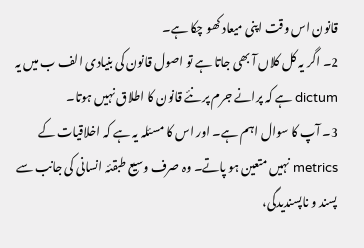قانون اس وقت اپنی میعاد کھو چکا ہے۔
2۔ اگر یہ کل کلاں آ بھی جاتا ہے تو اصول قانون کی بنیادی الف ب میں یہ dictum ہے کہ پرانے جرم پر نئے قانون کا اطلاق نہیں ہوتا۔
3۔ آپ کا سوال اہم ہے۔ اور اس کا مسئلہ یہ ہے کہ اخلاقیات کے metrics نہیں متعین ہو پاتے۔ وہ صرف وسیع طبقئہ انسانی کی جانب سے پسند و ناپسندیدگی،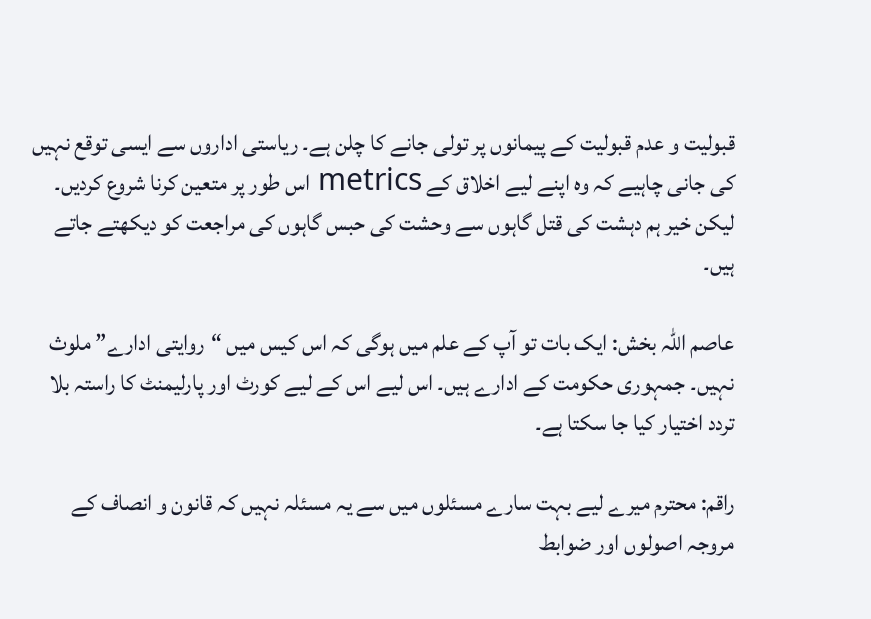قبولیت و عدم قبولیت کے پیمانوں پر تولی جانے کا چلن ہے۔ ریاستی اداروں سے ایسی توقع نہیں کی جانی چاہیے کہ وہ اپنے لیے اخلاق کے metrics اس طور پر متعین کرنا شروع کردیں۔ لیکن خیر ہم دہشت کی قتل گاہوں سے وحشت کی حبس گاہوں کی مراجعت کو دیکھتے جاتے ہیں۔

عاصم اللہ بخش: ایک بات تو آپ کے علم میں ہوگی کہ اس کیس میں “روایتی ادارے” ملوث نہیں۔ جمہوری حکومت کے ادارے ہیں۔ اس لیے اس کے لیے کورٹ اور پارلیمنٹ کا راستہ بلا تردد اختیار کیا جا سکتا ہے۔

راقم: محترم میرے لیے بہت سارے مسئلوں میں سے یہ مسئلہ نہیں کہ قانون و انصاف کے مروجہ اصولوں اور ضوابط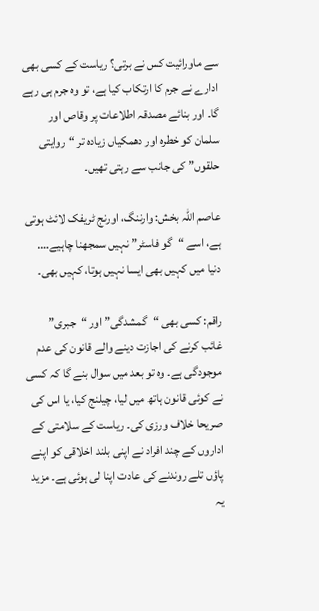سے ماورائیت کس نے برتی؟ ریاست کے کسی بھی ادارے نے جرم کا ارتکاب کیا ہے، تو وہ جرم ہی رہے گا۔ اور بنائے مصدقہ اطلاعات پر وقاص اور سلمان کو خطرہ اور دھمکیاں زیادہ تر “روایتی حلقوں” کی جانب سے رہتی تھیں۔

عاصم اللہ بخش: وارننگ، اورنج ٹریفک لائٹ ہوتی ہے، اسے “گو فاسٹر” نہیں سمجھنا چاہیے…. دنیا میں کہیں بھی ایسا نہیں ہوتا، کہیں بھی۔

راقم: کسی بھی “گمشدگی” اور “جبری” غائب کرنے کی اجازت دینے والے قانون کی عدم موجودگی ہے۔ وہ تو بعد میں سوال بنے گا کہ کسی نے کوئی قانون ہاتھ میں لیا، چیلنج کیا، یا اس کی صریحا خلاف ورزی کی۔ ریاست کے سلامتی کے اداروں کے چند افراد نے اپنی بلند اخلاقی کو اپنے پاؤں تلے روندنے کی عادت اپنا لی ہوئی ہے۔ مزید یہ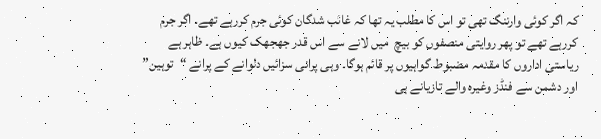کہ اگر کوئی وارننگ تھی تو اس کا مطلب یہ تھا کہ غائب شدگان کوئی جرم کررہے تھے۔ اگر جرم کررہے تھے تو پھر روایتی منصفوں کو بیچ  میں لانے سے اس قدر جھجھک کیوں ہے۔ ظاہر ہے ریاستی اداروں کا مقدمہ مضبوط گواہیوں پر قائم ہوگا۔ وہی پرانی سزائیں دلوانے کے پرانے “توہین” اور دشمن سے فنڈز وغیرہ والے تازیانے ہی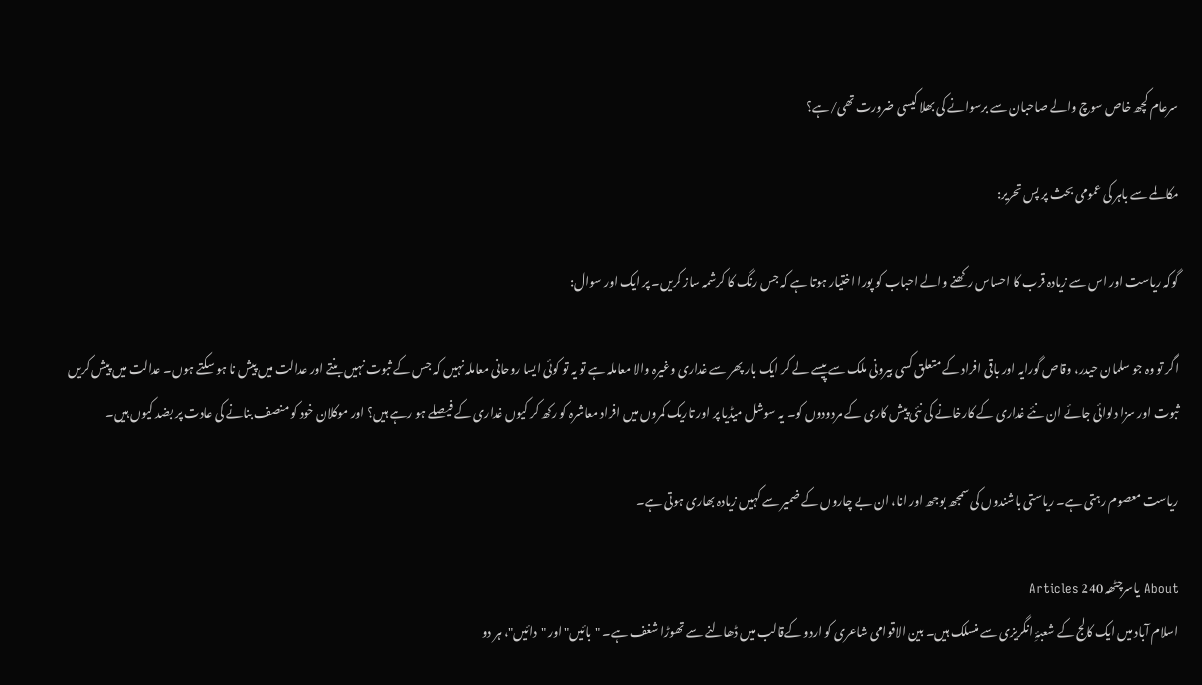سرعام کچھ خاص سوچ والے صاحبان سے برسوانے کی بھلا کیسی ضرورت تھی/ہے؟

مکالمے سے باہر کی عمومی بحث پر پس تحریر:

گوکہ ریاست اور اس سے زیادہ قرب کا احساس رکھنے والے احباب کو پورا اختیار ہوتا ہے کہ جس رنگ کا کرشمہ ساز کریں۔ پر ایک اور سوال:

اگر تو وہ جو سلمان حیدر، وقاص گورایہ اور باقی افراد کے متعلق کسی بیرونی ملک سے پیسے لے کر ایک بار پھر سے غداری وغیرہ والا معاملہ ہے تو یہ تو کوئی ایسا روحانی معاملہ نہیں کہ جس کے ثبوت نہیں بنتے اور عدالت میں پیش نا ہو سکتے ہوں۔ عدالت میں پیش کریں ثبوت اور سزا دلوائی جائے ان نئے غداری کے کارخانے کی نئی پیش کاری کے مردودوں کو۔ یہ سوشل میڈیا پر اور تاریک کمروں میں افراد معاشرہ کو رکھ کر کیوں غداری کے فیصلے ہو رہے ہیں؟ اور موکلان خود کو منصف بنانے کی عادت پر بضد کیوں ہیں۔

ریاست معصوم رہتی ہے۔ ریاستی باشندوں کی سمجھ بوجھ اور انا، ان بے چاروں کے ضمیر سے کہیں زیادہ بھاری ہوتی ہے۔

About یاسرچٹھہ 240 Articles
اسلام آباد میں ایک کالج کے شعبۂِ انگریزی سے منسلک ہیں۔ بین الاقوامی شاعری کو اردو کےقالب میں ڈھالنے سے تھوڑا شغف ہے۔ "بائیں" اور "دائیں"، ہر دو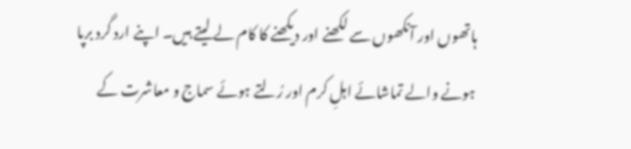ہاتھوں اور آنکھوں سے لکھنے اور دیکھنے کا کام لے لیتے ہیں۔ اپنے ارد گرد برپا ہونے والے تماشائے اہلِ کرم اور رُلتے ہوئے سماج و معاشرت کے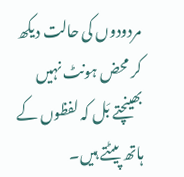مردودوں کی حالت دیکھ کر محض ہونٹ نہیں بھینچتے بَل کہ لفظوں کے ہاتھ پیٹتے ہیں۔